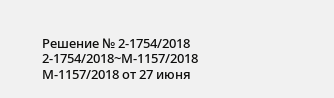Решение № 2-1754/2018 2-1754/2018~М-1157/2018 М-1157/2018 от 27 июня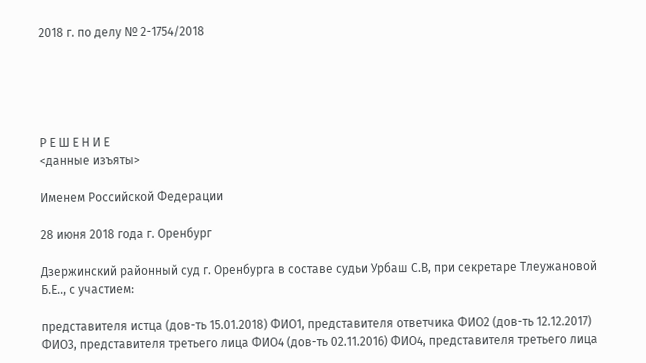2018 г. по делу № 2-1754/2018





Р Е Ш Е Н И Е
<данные изъяты>

Именем Российской Федерации

28 июня 2018 года г. Оренбург

Дзержинский районный суд г. Оренбурга в составе судьи Урбаш С.В, при секретаре Тлеужановой Б.Е.., с участием:

представителя истца (дов-ть 15.01.2018) ФИО1, представителя ответчика ФИО2 (дов-ть 12.12.2017) ФИО3, представителя третьего лица ФИО4 (дов-ть 02.11.2016) ФИО4, представителя третьего лица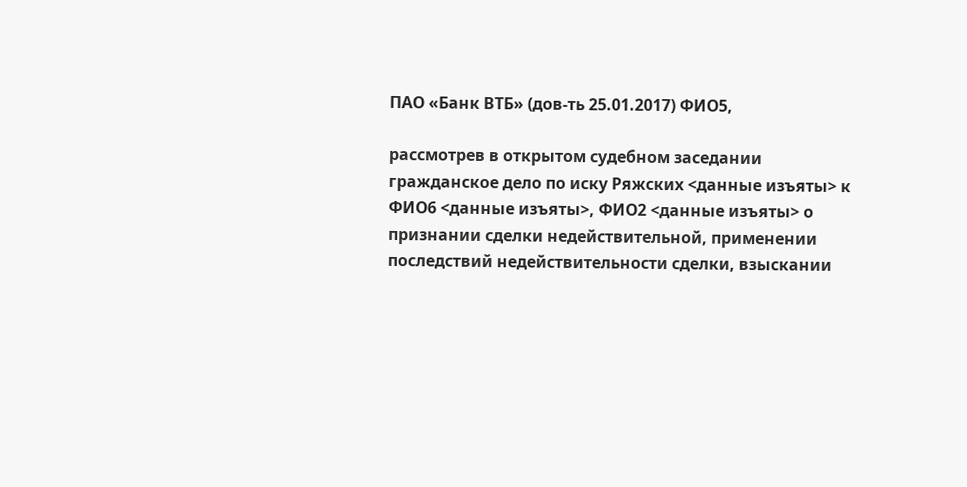ПАО «Банк ВТБ» (дов-ть 25.01.2017) ФИО5,

рассмотрев в открытом судебном заседании гражданское дело по иску Ряжских <данные изъяты> к ФИО6 <данные изъяты>, ФИО2 <данные изъяты> о признании сделки недействительной, применении последствий недействительности сделки, взыскании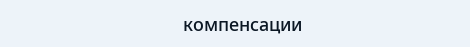компенсации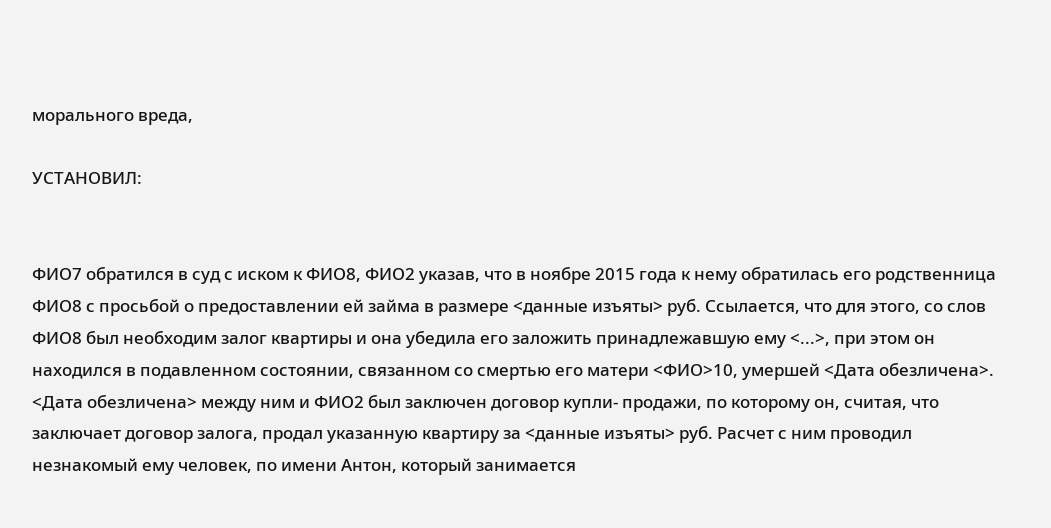морального вреда,

УСТАНОВИЛ:


ФИО7 обратился в суд с иском к ФИО8, ФИО2 указав, что в ноябре 2015 года к нему обратилась его родственница ФИО8 с просьбой о предоставлении ей займа в размере <данные изъяты> руб. Ссылается, что для этого, со слов ФИО8 был необходим залог квартиры и она убедила его заложить принадлежавшую ему <...>, при этом он находился в подавленном состоянии, связанном со смертью его матери <ФИО>10, умершей <Дата обезличена>. <Дата обезличена> между ним и ФИО2 был заключен договор купли- продажи, по которому он, считая, что заключает договор залога, продал указанную квартиру за <данные изъяты> руб. Расчет с ним проводил незнакомый ему человек, по имени Антон, который занимается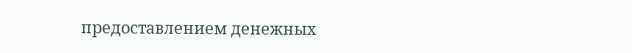предоставлением денежных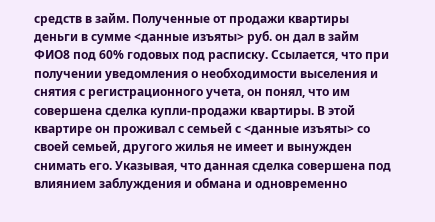средств в займ. Полученные от продажи квартиры деньги в сумме <данные изъяты> руб. он дал в займ ФИО8 под 60% годовых под расписку. Ссылается, что при получении уведомления о необходимости выселения и снятия с регистрационного учета, он понял, что им совершена сделка купли-продажи квартиры. В этой квартире он проживал с семьей с <данные изъяты> со своей семьей, другого жилья не имеет и вынужден снимать его. Указывая, что данная сделка совершена под влиянием заблуждения и обмана и одновременно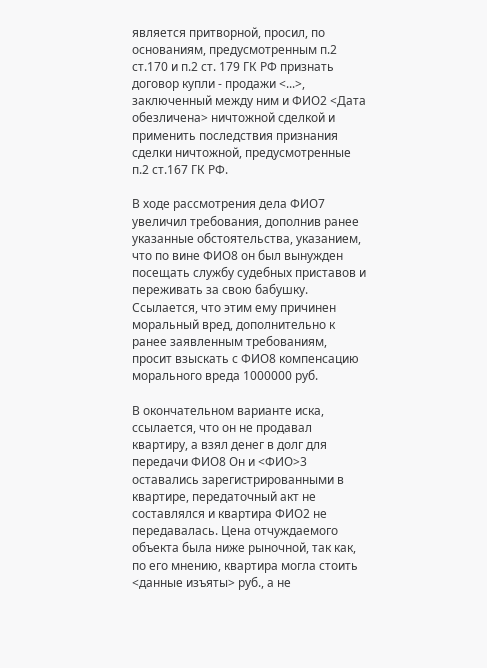является притворной, просил, по основаниям, предусмотренным п.2 ст.170 и п.2 ст. 179 ГК РФ признать договор купли - продажи <...>, заключенный между ним и ФИО2 <Дата обезличена> ничтожной сделкой и применить последствия признания сделки ничтожной, предусмотренные п.2 ст.167 ГК РФ.

В ходе рассмотрения дела ФИО7 увеличил требования, дополнив ранее указанные обстоятельства, указанием, что по вине ФИО8 он был вынужден посещать службу судебных приставов и переживать за свою бабушку. Ссылается, что этим ему причинен моральный вред, дополнительно к ранее заявленным требованиям, просит взыскать с ФИО8 компенсацию морального вреда 1000000 руб.

В окончательном варианте иска, ссылается, что он не продавал квартиру, а взял денег в долг для передачи ФИО8 Он и <ФИО>3 оставались зарегистрированными в квартире, передаточный акт не составлялся и квартира ФИО2 не передавалась. Цена отчуждаемого объекта была ниже рыночной, так как, по его мнению, квартира могла стоить <данные изъяты> руб., а не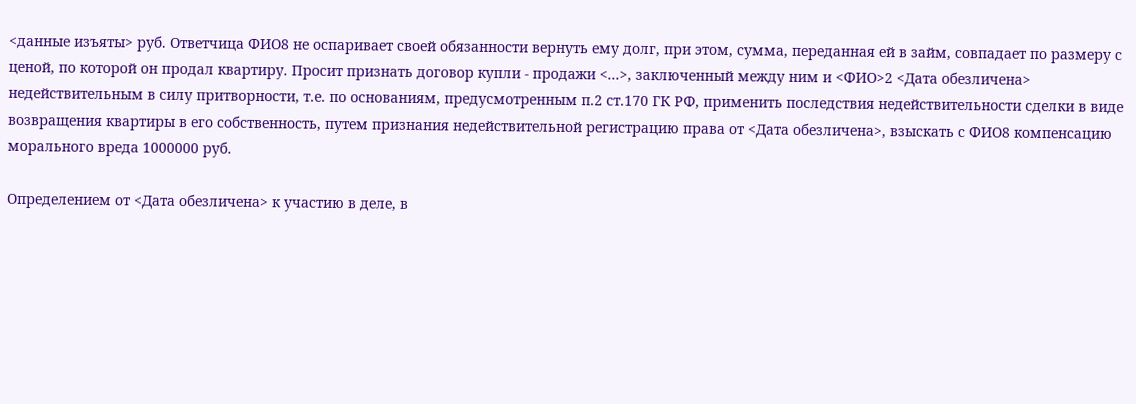<данные изъяты> руб. Ответчица ФИО8 не оспаривает своей обязанности вернуть ему долг, при этом, сумма, переданная ей в займ, совпадает по размеру с ценой, по которой он продал квартиру. Просит признать договор купли - продажи <...>, заключенный между ним и <ФИО>2 <Дата обезличена> недействительным в силу притворности, т.е. по основаниям, предусмотренным п.2 ст.170 ГК РФ, применить последствия недействительности сделки в виде возвращения квартиры в его собственность, путем признания недействительной регистрацию права от <Дата обезличена>, взыскать с ФИО8 компенсацию морального вреда 1000000 руб.

Определением от <Дата обезличена> к участию в деле, в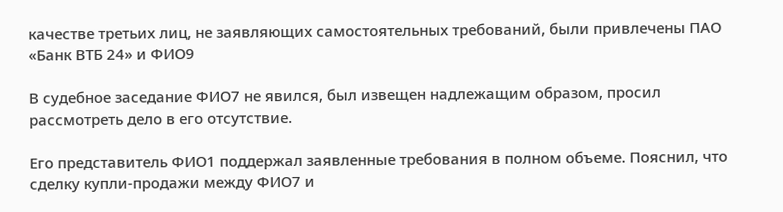качестве третьих лиц, не заявляющих самостоятельных требований, были привлечены ПАО «Банк ВТБ 24» и ФИО9

В судебное заседание ФИО7 не явился, был извещен надлежащим образом, просил рассмотреть дело в его отсутствие.

Его представитель ФИО1 поддержал заявленные требования в полном объеме. Пояснил, что сделку купли-продажи между ФИО7 и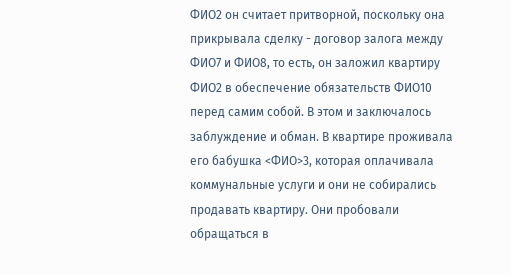ФИО2 он считает притворной, поскольку она прикрывала сделку - договор залога между ФИО7 и ФИО8, то есть, он заложил квартиру ФИО2 в обеспечение обязательств ФИО10 перед самим собой. В этом и заключалось заблуждение и обман. В квартире проживала его бабушка <ФИО>3, которая оплачивала коммунальные услуги и они не собирались продавать квартиру. Они пробовали обращаться в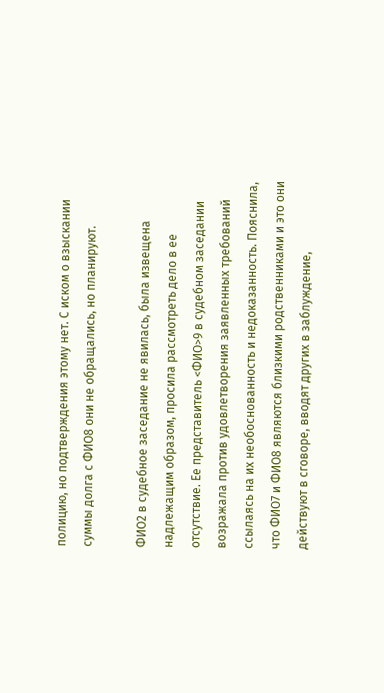полицию, но подтверждения этому нет. С иском о взыскании суммы долга с ФИО8 они не обращались, но планируют.

ФИО2 в судебное заседание не явилась, была извещена надлежащим образом, просила рассмотреть дело в ее отсутствие. Ее представитель <ФИО>9 в судебном заседании возражала против удовлетворения заявленных требований ссылаясь на их необоснованность и недоказанность. Пояснила, что ФИО7 и ФИО8 являются близкими родственниками и это они действуют в сговоре, вводят других в заблуждение,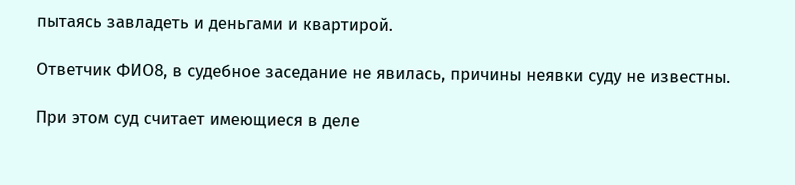пытаясь завладеть и деньгами и квартирой.

Ответчик ФИО8, в судебное заседание не явилась, причины неявки суду не известны.

При этом суд считает имеющиеся в деле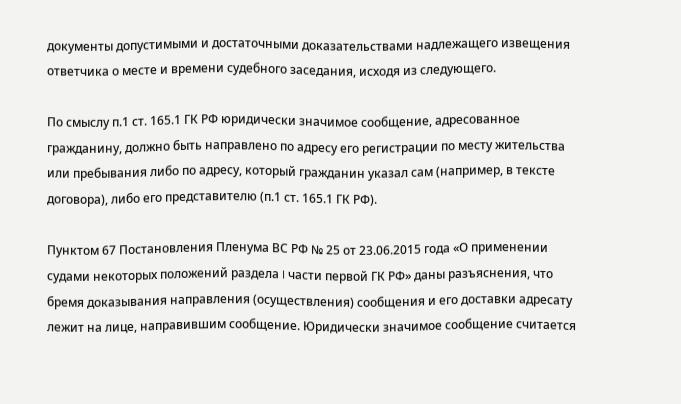документы допустимыми и достаточными доказательствами надлежащего извещения ответчика о месте и времени судебного заседания, исходя из следующего.

По смыслу п.1 ст. 165.1 ГК РФ юридически значимое сообщение, адресованное гражданину, должно быть направлено по адресу его регистрации по месту жительства или пребывания либо по адресу, который гражданин указал сам (например, в тексте договора), либо его представителю (п.1 ст. 165.1 ГК РФ).

Пунктом 67 Постановления Пленума ВС РФ № 25 от 23.06.2015 года «О применении судами некоторых положений раздела I части первой ГК РФ» даны разъяснения, что бремя доказывания направления (осуществления) сообщения и его доставки адресату лежит на лице, направившим сообщение. Юридически значимое сообщение считается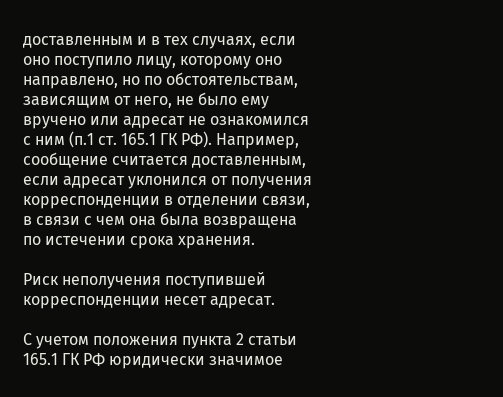доставленным и в тех случаях, если оно поступило лицу, которому оно направлено, но по обстоятельствам, зависящим от него, не было ему вручено или адресат не ознакомился с ним (п.1 ст. 165.1 ГК РФ). Например, сообщение считается доставленным, если адресат уклонился от получения корреспонденции в отделении связи, в связи с чем она была возвращена по истечении срока хранения.

Риск неполучения поступившей корреспонденции несет адресат.

С учетом положения пункта 2 статьи 165.1 ГК РФ юридически значимое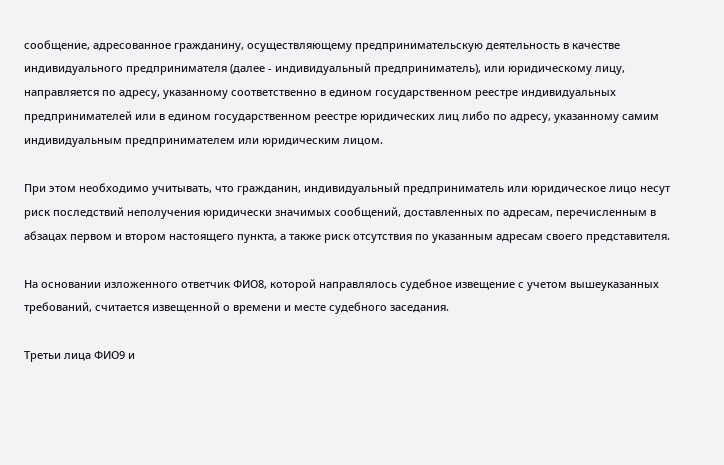сообщение, адресованное гражданину, осуществляющему предпринимательскую деятельность в качестве индивидуального предпринимателя (далее - индивидуальный предприниматель), или юридическому лицу, направляется по адресу, указанному соответственно в едином государственном реестре индивидуальных предпринимателей или в едином государственном реестре юридических лиц либо по адресу, указанному самим индивидуальным предпринимателем или юридическим лицом.

При этом необходимо учитывать, что гражданин, индивидуальный предприниматель или юридическое лицо несут риск последствий неполучения юридически значимых сообщений, доставленных по адресам, перечисленным в абзацах первом и втором настоящего пункта, а также риск отсутствия по указанным адресам своего представителя.

На основании изложенного ответчик ФИО8, которой направлялось судебное извещение с учетом вышеуказанных требований, считается извещенной о времени и месте судебного заседания.

Третьи лица ФИО9 и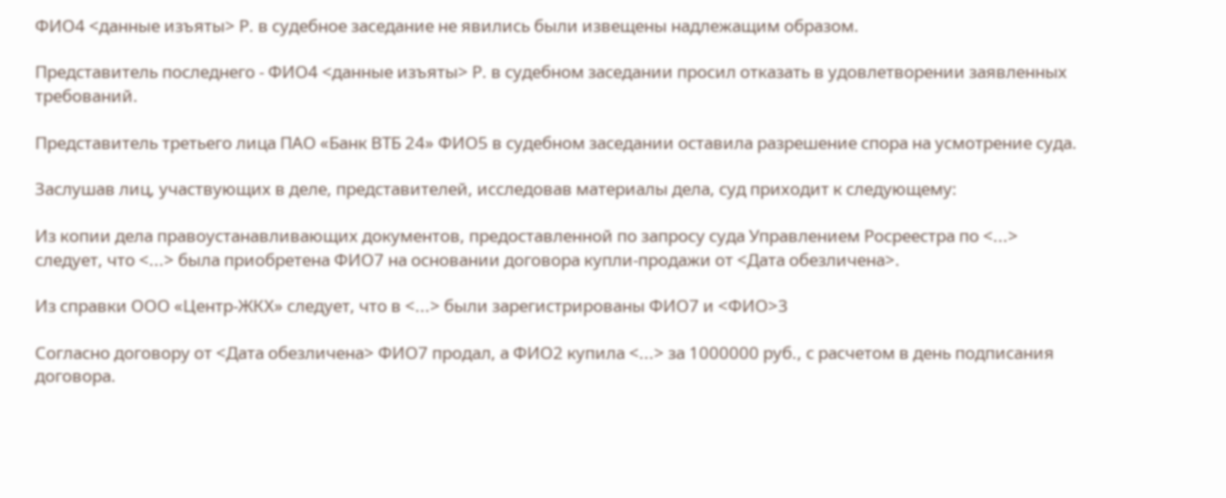ФИО4 <данные изъяты> Р. в судебное заседание не явились были извещены надлежащим образом.

Представитель последнего - ФИО4 <данные изъяты> Р. в судебном заседании просил отказать в удовлетворении заявленных требований.

Представитель третьего лица ПАО «Банк ВТБ 24» ФИО5 в судебном заседании оставила разрешение спора на усмотрение суда.

Заслушав лиц, участвующих в деле, представителей, исследовав материалы дела, суд приходит к следующему:

Из копии дела правоустанавливающих документов, предоставленной по запросу суда Управлением Росреестра по <...> следует, что <...> была приобретена ФИО7 на основании договора купли-продажи от <Дата обезличена>.

Из справки ООО «Центр-ЖКХ» следует, что в <...> были зарегистрированы ФИО7 и <ФИО>3

Согласно договору от <Дата обезличена> ФИО7 продал, а ФИО2 купила <...> за 1000000 руб., с расчетом в день подписания договора.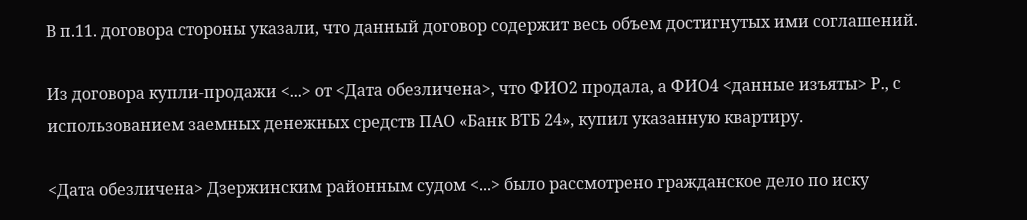В п.11. договора стороны указали, что данный договор содержит весь объем достигнутых ими соглашений.

Из договора купли-продажи <...> от <Дата обезличена>, что ФИО2 продала, а ФИО4 <данные изъяты> Р., с использованием заемных денежных средств ПАО «Банк ВТБ 24», купил указанную квартиру.

<Дата обезличена> Дзержинским районным судом <...> было рассмотрено гражданское дело по иску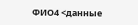ФИО4 <данные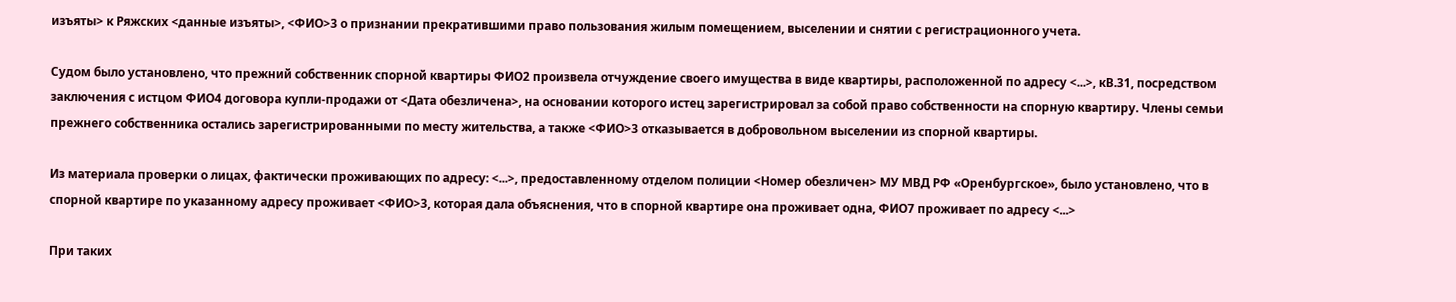изъяты> к Ряжских <данные изъяты>, <ФИО>3 о признании прекратившими право пользования жилым помещением, выселении и снятии с регистрационного учета.

Судом было установлено, что прежний собственник спорной квартиры ФИО2 произвела отчуждение своего имущества в виде квартиры, расположенной по адресу <...>, кВ.31, посредством заключения с истцом ФИО4 договора купли-продажи от <Дата обезличена>, на основании которого истец зарегистрировал за собой право собственности на спорную квартиру. Члены семьи прежнего собственника остались зарегистрированными по месту жительства, а также <ФИО>3 отказывается в добровольном выселении из спорной квартиры.

Из материала проверки о лицах, фактически проживающих по адресу: <...>, предоставленному отделом полиции <Номер обезличен> МУ МВД РФ «Оренбургское», было установлено, что в спорной квартире по указанному адресу проживает <ФИО>3, которая дала объяснения, что в спорной квартире она проживает одна, ФИО7 проживает по адресу <...>

При таких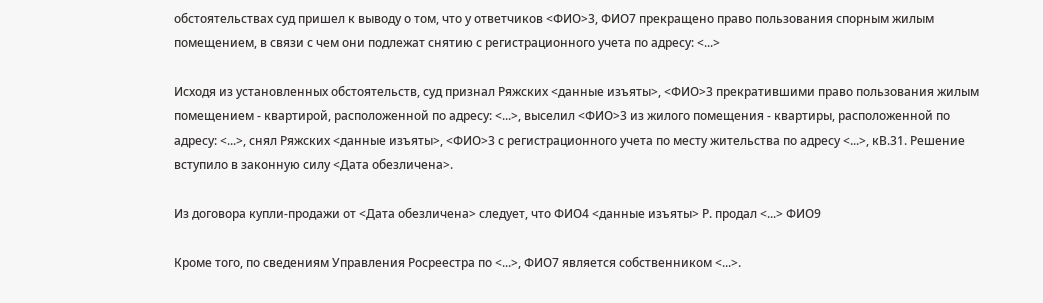обстоятельствах суд пришел к выводу о том, что у ответчиков <ФИО>3, ФИО7 прекращено право пользования спорным жилым помещением, в связи с чем они подлежат снятию с регистрационного учета по адресу: <...>

Исходя из установленных обстоятельств, суд признал Ряжских <данные изъяты>, <ФИО>3 прекратившими право пользования жилым помещением - квартирой, расположенной по адресу: <...>, выселил <ФИО>3 из жилого помещения - квартиры, расположенной по адресу: <...>, снял Ряжских <данные изъяты>, <ФИО>3 с регистрационного учета по месту жительства по адресу <...>, кВ.31. Решение вступило в законную силу <Дата обезличена>.

Из договора купли-продажи от <Дата обезличена> следует, что ФИО4 <данные изъяты> Р. продал <...> ФИО9

Кроме того, по сведениям Управления Росреестра по <...>, ФИО7 является собственником <...>.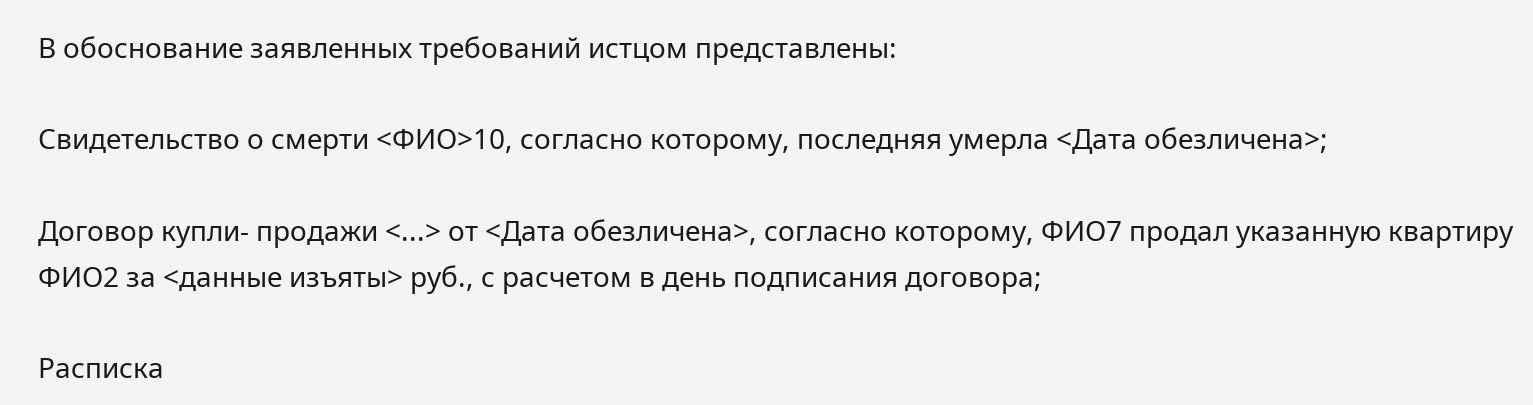В обоснование заявленных требований истцом представлены:

Свидетельство о смерти <ФИО>10, согласно которому, последняя умерла <Дата обезличена>;

Договор купли- продажи <...> от <Дата обезличена>, согласно которому, ФИО7 продал указанную квартиру ФИО2 за <данные изъяты> руб., с расчетом в день подписания договора;

Расписка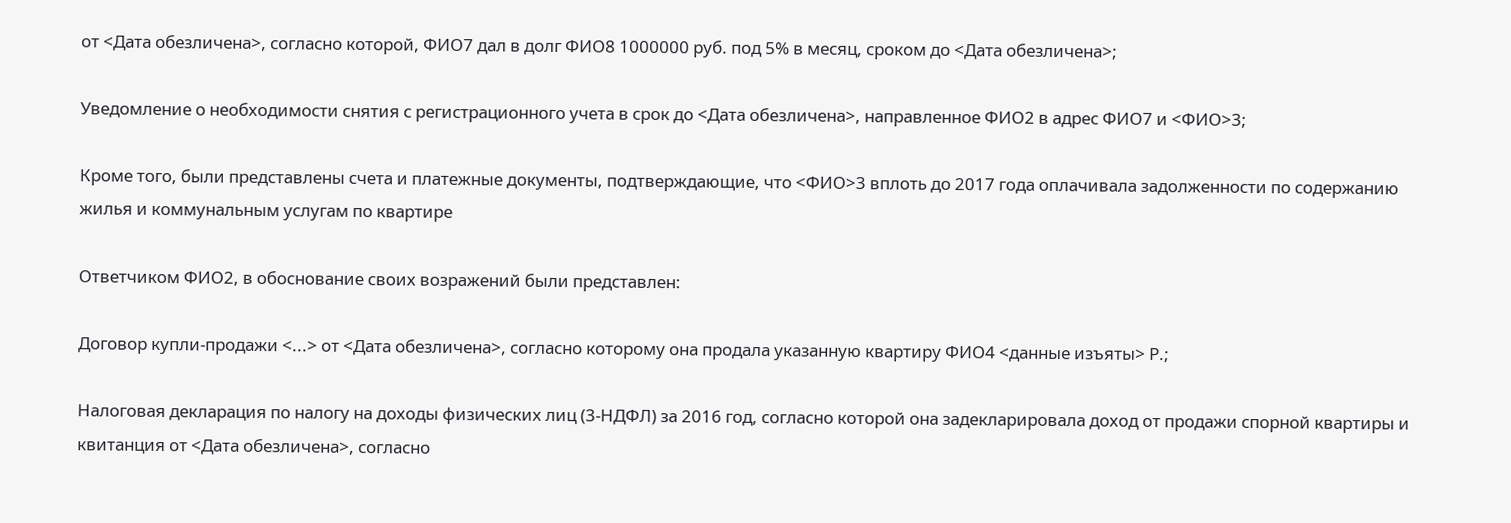от <Дата обезличена>, согласно которой, ФИО7 дал в долг ФИО8 1000000 руб. под 5% в месяц, сроком до <Дата обезличена>;

Уведомление о необходимости снятия с регистрационного учета в срок до <Дата обезличена>, направленное ФИО2 в адрес ФИО7 и <ФИО>3;

Кроме того, были представлены счета и платежные документы, подтверждающие, что <ФИО>3 вплоть до 2017 года оплачивала задолженности по содержанию жилья и коммунальным услугам по квартире

Ответчиком ФИО2, в обоснование своих возражений были представлен:

Договор купли-продажи <...> от <Дата обезличена>, согласно которому она продала указанную квартиру ФИО4 <данные изъяты> Р.;

Налоговая декларация по налогу на доходы физических лиц (3-НДФЛ) за 2016 год, согласно которой она задекларировала доход от продажи спорной квартиры и квитанция от <Дата обезличена>, согласно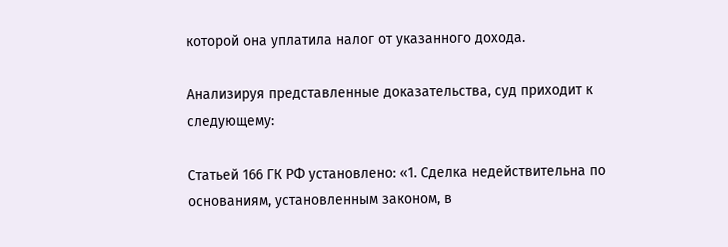которой она уплатила налог от указанного дохода.

Анализируя представленные доказательства, суд приходит к следующему:

Статьей 166 ГК РФ установлено: «1. Сделка недействительна по основаниям, установленным законом, в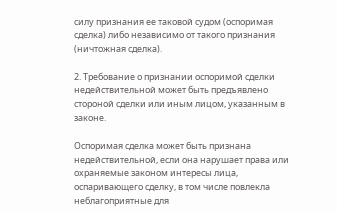силу признания ее таковой судом (оспоримая сделка) либо независимо от такого признания (ничтожная сделка).

2. Требование о признании оспоримой сделки недействительной может быть предъявлено стороной сделки или иным лицом, указанным в законе.

Оспоримая сделка может быть признана недействительной, если она нарушает права или охраняемые законом интересы лица, оспаривающего сделку, в том числе повлекла неблагоприятные для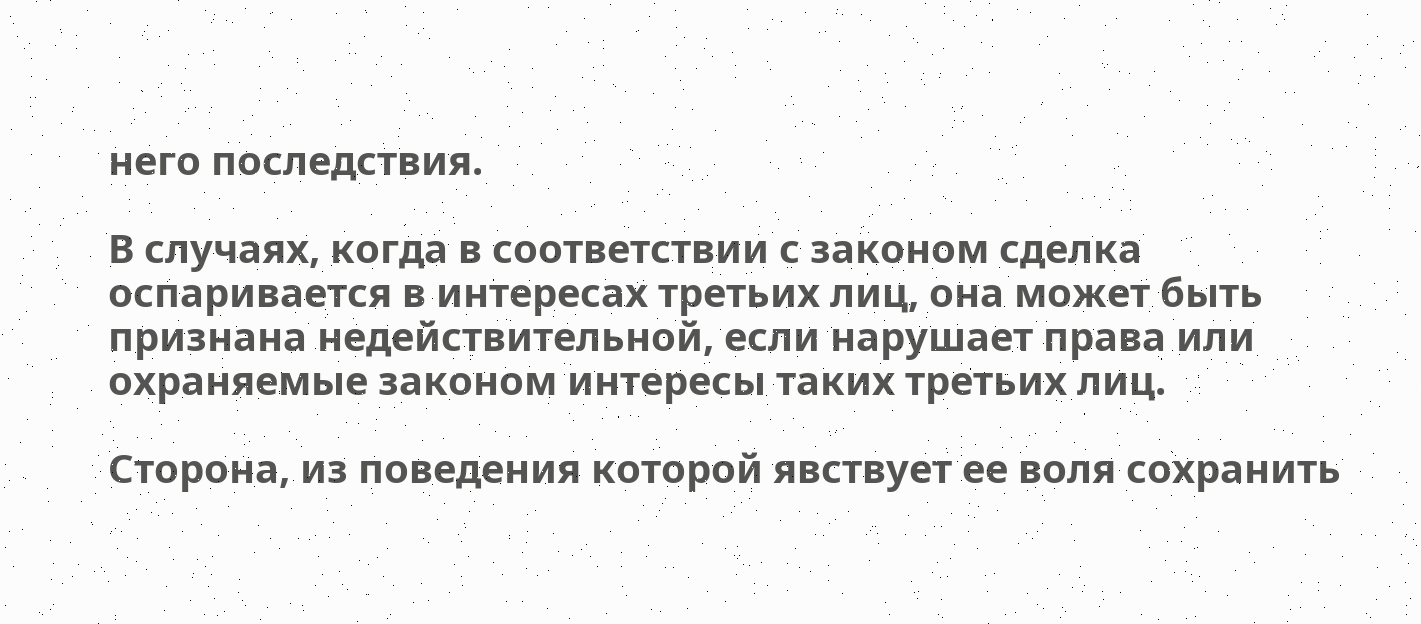него последствия.

В случаях, когда в соответствии с законом сделка оспаривается в интересах третьих лиц, она может быть признана недействительной, если нарушает права или охраняемые законом интересы таких третьих лиц.

Сторона, из поведения которой явствует ее воля сохранить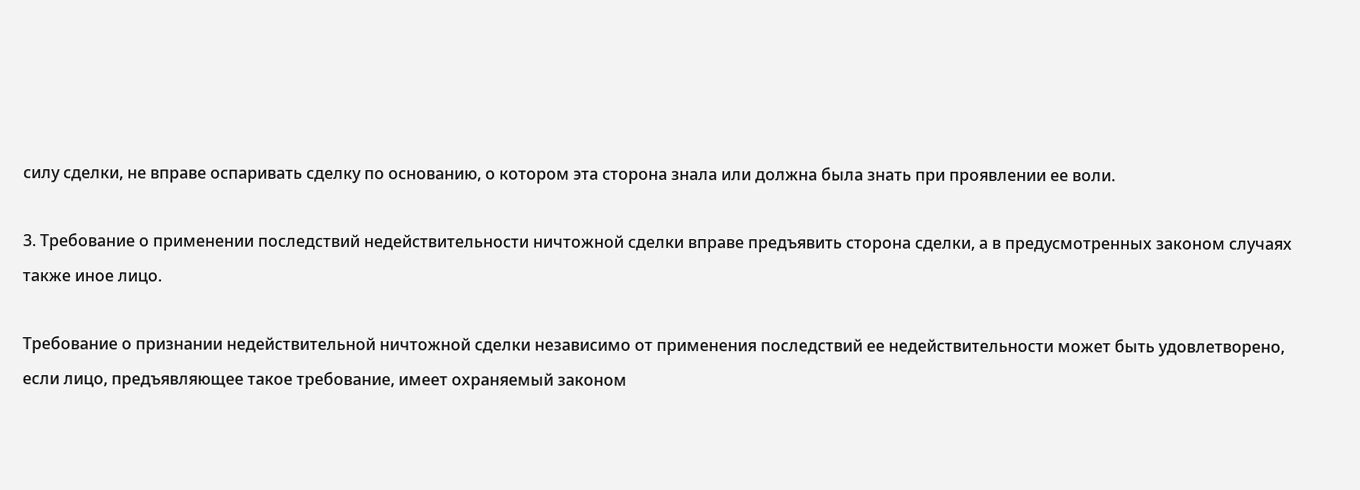силу сделки, не вправе оспаривать сделку по основанию, о котором эта сторона знала или должна была знать при проявлении ее воли.

3. Требование о применении последствий недействительности ничтожной сделки вправе предъявить сторона сделки, а в предусмотренных законом случаях также иное лицо.

Требование о признании недействительной ничтожной сделки независимо от применения последствий ее недействительности может быть удовлетворено, если лицо, предъявляющее такое требование, имеет охраняемый законом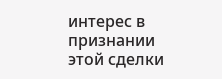интерес в признании этой сделки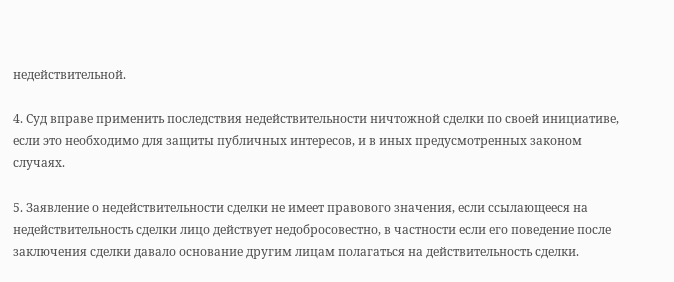недействительной.

4. Суд вправе применить последствия недействительности ничтожной сделки по своей инициативе, если это необходимо для защиты публичных интересов, и в иных предусмотренных законом случаях.

5. Заявление о недействительности сделки не имеет правового значения, если ссылающееся на недействительность сделки лицо действует недобросовестно, в частности если его поведение после заключения сделки давало основание другим лицам полагаться на действительность сделки.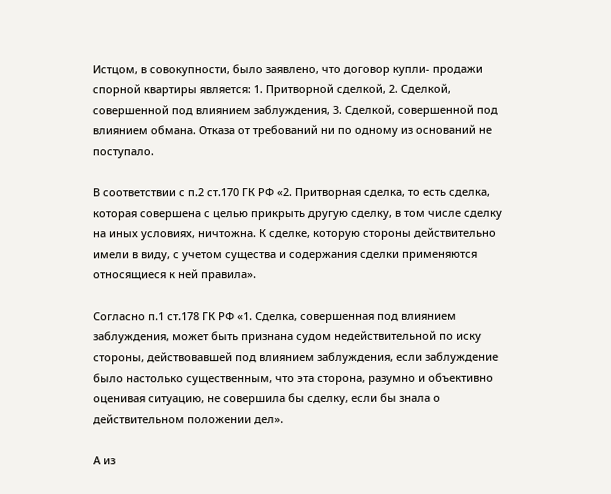Истцом, в совокупности, было заявлено, что договор купли- продажи спорной квартиры является: 1. Притворной сделкой, 2. Сделкой, совершенной под влиянием заблуждения, 3. Сделкой, совершенной под влиянием обмана. Отказа от требований ни по одному из оснований не поступало.

В соответствии с п.2 ст.170 ГК РФ «2. Притворная сделка, то есть сделка, которая совершена с целью прикрыть другую сделку, в том числе сделку на иных условиях, ничтожна. К сделке, которую стороны действительно имели в виду, с учетом существа и содержания сделки применяются относящиеся к ней правила».

Согласно п.1 ст.178 ГК РФ «1. Сделка, совершенная под влиянием заблуждения, может быть признана судом недействительной по иску стороны, действовавшей под влиянием заблуждения, если заблуждение было настолько существенным, что эта сторона, разумно и объективно оценивая ситуацию, не совершила бы сделку, если бы знала о действительном положении дел».

А из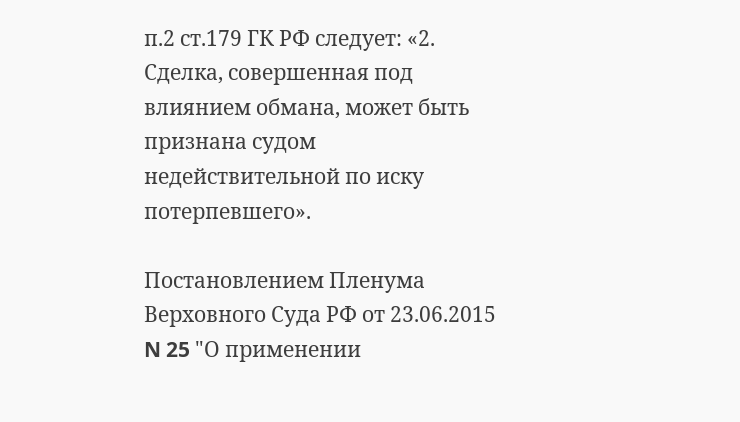п.2 ст.179 ГК РФ следует: «2. Сделка, совершенная под влиянием обмана, может быть признана судом недействительной по иску потерпевшего».

Постановлением Пленума Верховного Суда РФ от 23.06.2015 N 25 "О применении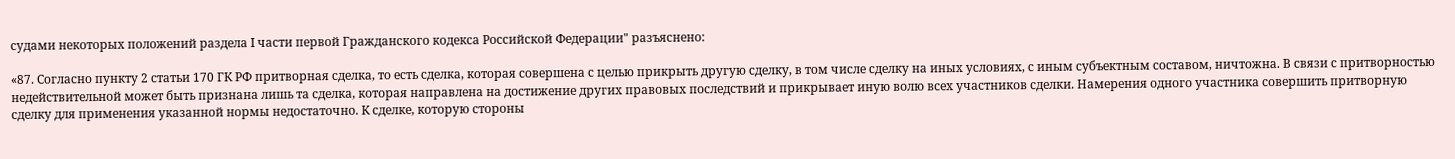судами некоторых положений раздела I части первой Гражданского кодекса Российской Федерации" разъяснено:

«87. Согласно пункту 2 статьи 170 ГК РФ притворная сделка, то есть сделка, которая совершена с целью прикрыть другую сделку, в том числе сделку на иных условиях, с иным субъектным составом, ничтожна. В связи с притворностью недействительной может быть признана лишь та сделка, которая направлена на достижение других правовых последствий и прикрывает иную волю всех участников сделки. Намерения одного участника совершить притворную сделку для применения указанной нормы недостаточно. К сделке, которую стороны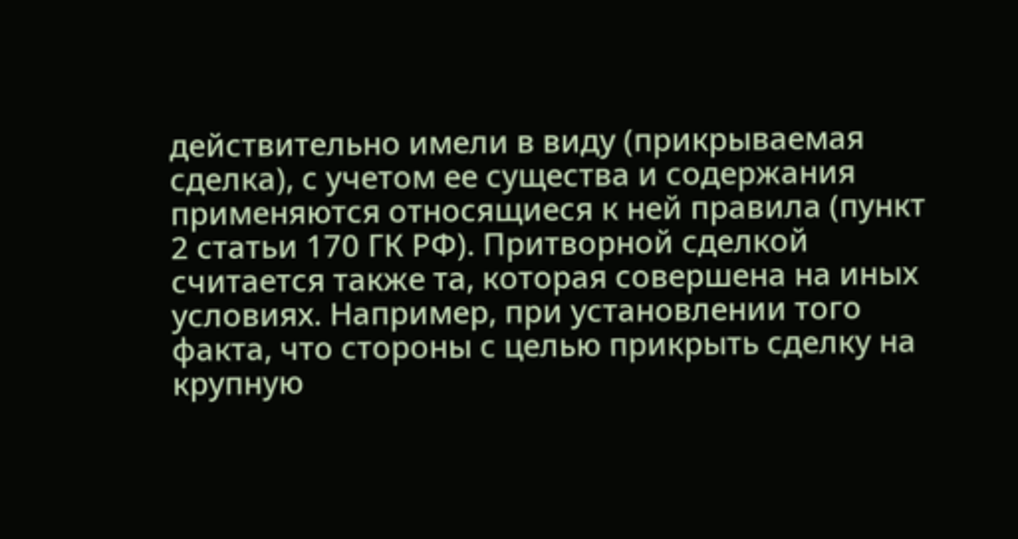действительно имели в виду (прикрываемая сделка), с учетом ее существа и содержания применяются относящиеся к ней правила (пункт 2 статьи 170 ГК РФ). Притворной сделкой считается также та, которая совершена на иных условиях. Например, при установлении того факта, что стороны с целью прикрыть сделку на крупную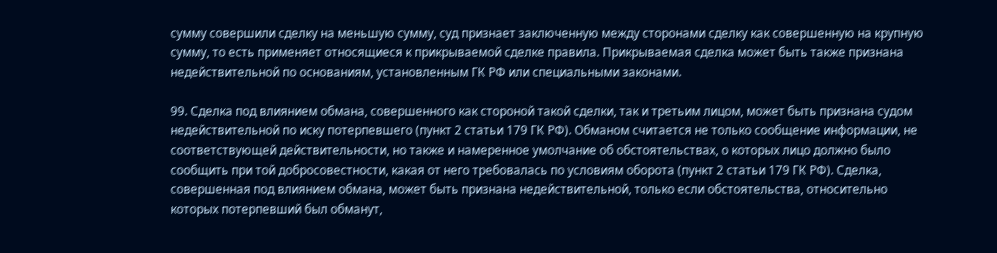сумму совершили сделку на меньшую сумму, суд признает заключенную между сторонами сделку как совершенную на крупную сумму, то есть применяет относящиеся к прикрываемой сделке правила. Прикрываемая сделка может быть также признана недействительной по основаниям, установленным ГК РФ или специальными законами.

99. Сделка под влиянием обмана, совершенного как стороной такой сделки, так и третьим лицом, может быть признана судом недействительной по иску потерпевшего (пункт 2 статьи 179 ГК РФ). Обманом считается не только сообщение информации, не соответствующей действительности, но также и намеренное умолчание об обстоятельствах, о которых лицо должно было сообщить при той добросовестности, какая от него требовалась по условиям оборота (пункт 2 статьи 179 ГК РФ). Сделка, совершенная под влиянием обмана, может быть признана недействительной, только если обстоятельства, относительно которых потерпевший был обманут,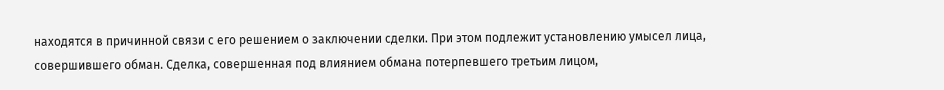находятся в причинной связи с его решением о заключении сделки. При этом подлежит установлению умысел лица, совершившего обман. Сделка, совершенная под влиянием обмана потерпевшего третьим лицом,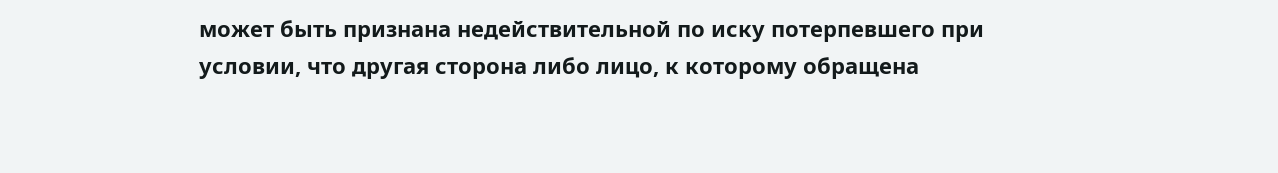может быть признана недействительной по иску потерпевшего при условии, что другая сторона либо лицо, к которому обращена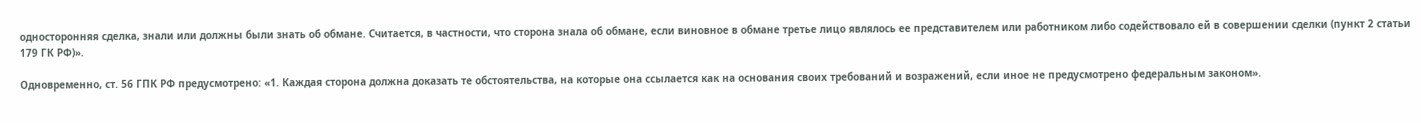односторонняя сделка, знали или должны были знать об обмане. Считается, в частности, что сторона знала об обмане, если виновное в обмане третье лицо являлось ее представителем или работником либо содействовало ей в совершении сделки (пункт 2 статьи 179 ГК РФ)».

Одновременно, ст. 56 ГПК РФ предусмотрено: «1. Каждая сторона должна доказать те обстоятельства, на которые она ссылается как на основания своих требований и возражений, если иное не предусмотрено федеральным законом».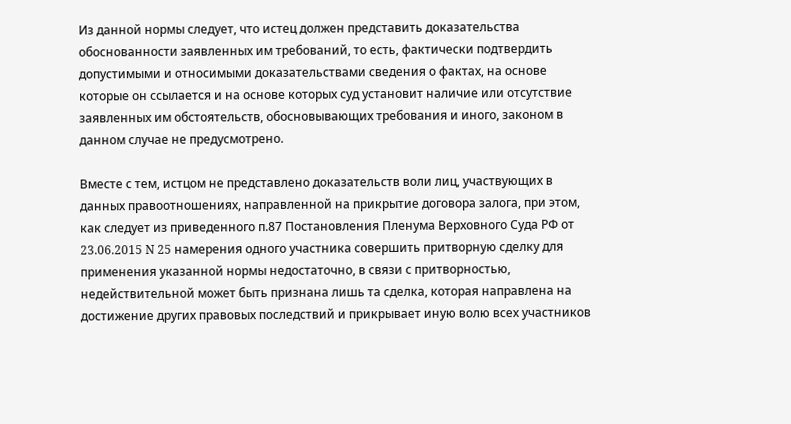Из данной нормы следует, что истец должен представить доказательства обоснованности заявленных им требований, то есть, фактически подтвердить допустимыми и относимыми доказательствами сведения о фактах, на основе которые он ссылается и на основе которых суд установит наличие или отсутствие заявленных им обстоятельств, обосновывающих требования и иного, законом в данном случае не предусмотрено.

Вместе с тем, истцом не представлено доказательств воли лиц, участвующих в данных правоотношениях, направленной на прикрытие договора залога, при этом, как следует из приведенного п.87 Постановления Пленума Верховного Суда РФ от 23.06.2015 N 25 намерения одного участника совершить притворную сделку для применения указанной нормы недостаточно, в связи с притворностью, недействительной может быть признана лишь та сделка, которая направлена на достижение других правовых последствий и прикрывает иную волю всех участников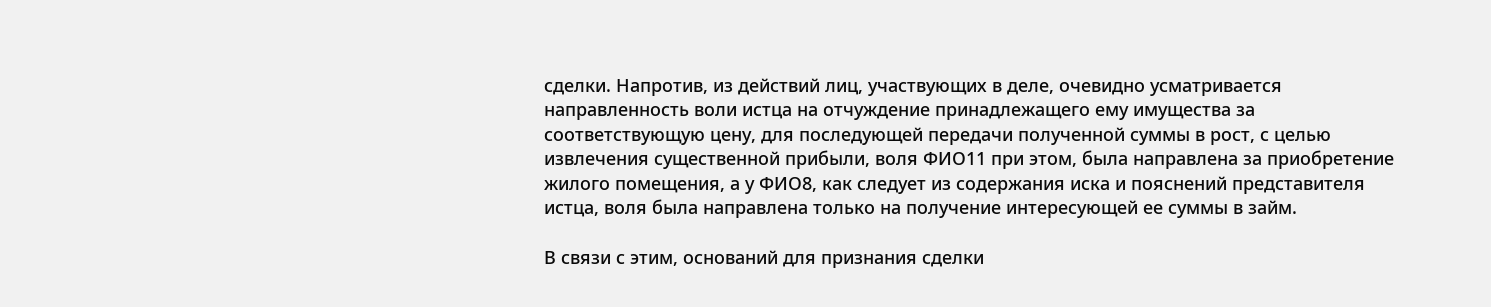сделки. Напротив, из действий лиц, участвующих в деле, очевидно усматривается направленность воли истца на отчуждение принадлежащего ему имущества за соответствующую цену, для последующей передачи полученной суммы в рост, с целью извлечения существенной прибыли, воля ФИО11 при этом, была направлена за приобретение жилого помещения, а у ФИО8, как следует из содержания иска и пояснений представителя истца, воля была направлена только на получение интересующей ее суммы в займ.

В связи с этим, оснований для признания сделки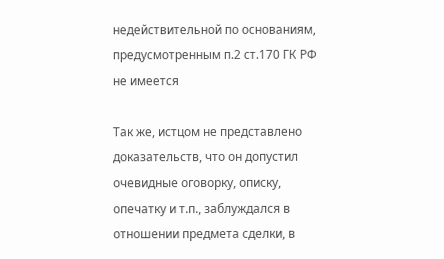недействительной по основаниям, предусмотренным п.2 ст.170 ГК РФ не имеется

Так же, истцом не представлено доказательств, что он допустил очевидные оговорку, описку, опечатку и т.п., заблуждался в отношении предмета сделки, в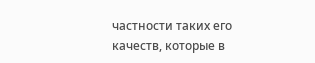частности таких его качеств, которые в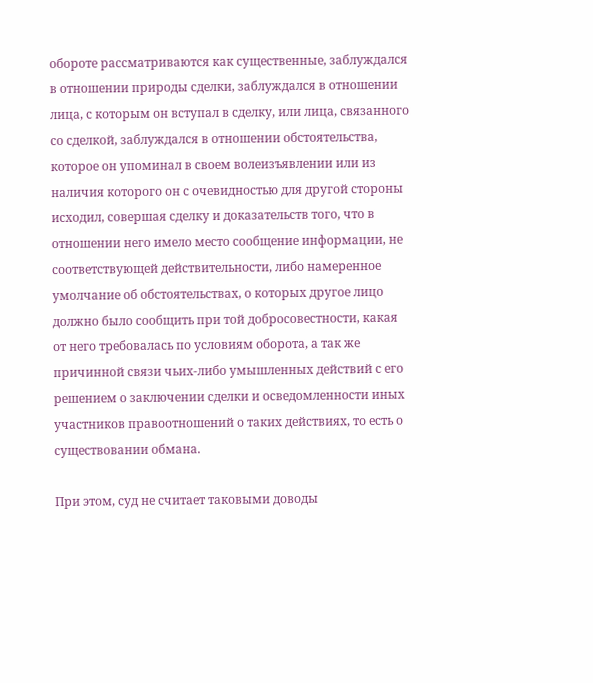обороте рассматриваются как существенные, заблуждался в отношении природы сделки, заблуждался в отношении лица, с которым он вступал в сделку, или лица, связанного со сделкой, заблуждался в отношении обстоятельства, которое он упоминал в своем волеизъявлении или из наличия которого он с очевидностью для другой стороны исходил, совершая сделку и доказательств того, что в отношении него имело место сообщение информации, не соответствующей действительности, либо намеренное умолчание об обстоятельствах, о которых другое лицо должно было сообщить при той добросовестности, какая от него требовалась по условиям оборота, а так же причинной связи чьих-либо умышленных действий с его решением о заключении сделки и осведомленности иных участников правоотношений о таких действиях, то есть о существовании обмана.

При этом, суд не считает таковыми доводы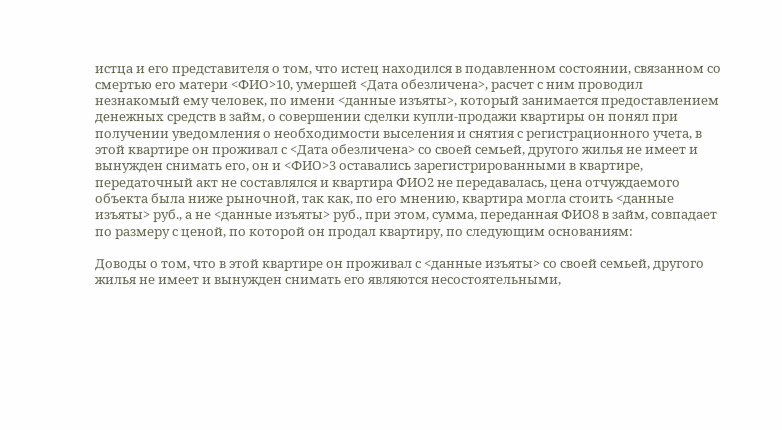истца и его представителя о том, что истец находился в подавленном состоянии, связанном со смертью его матери <ФИО>10, умершей <Дата обезличена>, расчет с ним проводил незнакомый ему человек, по имени <данные изъяты>, который занимается предоставлением денежных средств в займ, о совершении сделки купли-продажи квартиры он понял при получении уведомления о необходимости выселения и снятия с регистрационного учета, в этой квартире он проживал с <Дата обезличена> со своей семьей, другого жилья не имеет и вынужден снимать его, он и <ФИО>3 оставались зарегистрированными в квартире, передаточный акт не составлялся и квартира ФИО2 не передавалась, цена отчуждаемого объекта была ниже рыночной, так как, по его мнению, квартира могла стоить <данные изъяты> руб., а не <данные изъяты> руб., при этом, сумма, переданная ФИО8 в займ, совпадает по размеру с ценой, по которой он продал квартиру, по следующим основаниям:

Доводы о том, что в этой квартире он проживал с <данные изъяты> со своей семьей, другого жилья не имеет и вынужден снимать его являются несостоятельными,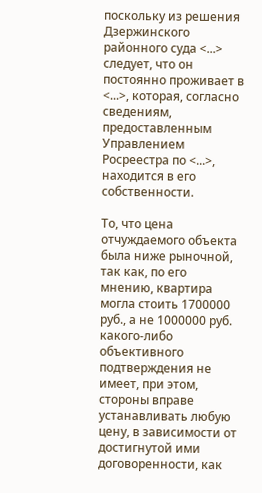поскольку из решения Дзержинского районного суда <...> следует, что он постоянно проживает в <...>, которая, согласно сведениям, предоставленным Управлением Росреестра по <...>, находится в его собственности.

То, что цена отчуждаемого объекта была ниже рыночной, так как, по его мнению, квартира могла стоить 1700000 руб., а не 1000000 руб. какого-либо объективного подтверждения не имеет, при этом, стороны вправе устанавливать любую цену, в зависимости от достигнутой ими договоренности, как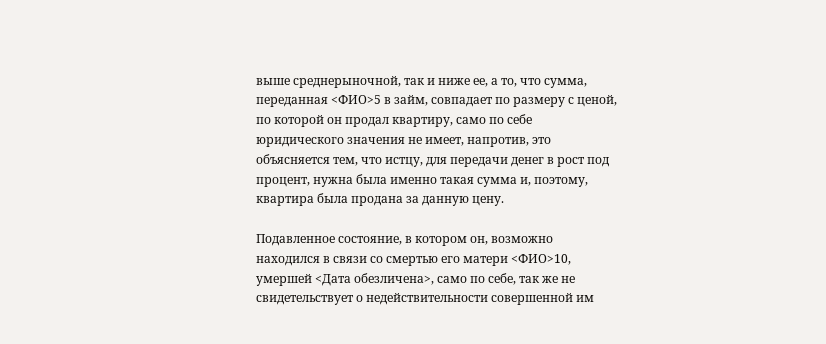выше среднерыночной, так и ниже ее, а то, что сумма, переданная <ФИО>5 в займ, совпадает по размеру с ценой, по которой он продал квартиру, само по себе юридического значения не имеет, напротив, это объясняется тем, что истцу, для передачи денег в рост под процент, нужна была именно такая сумма и, поэтому, квартира была продана за данную цену.

Подавленное состояние, в котором он, возможно находился в связи со смертью его матери <ФИО>10, умершей <Дата обезличена>, само по себе, так же не свидетельствует о недействительности совершенной им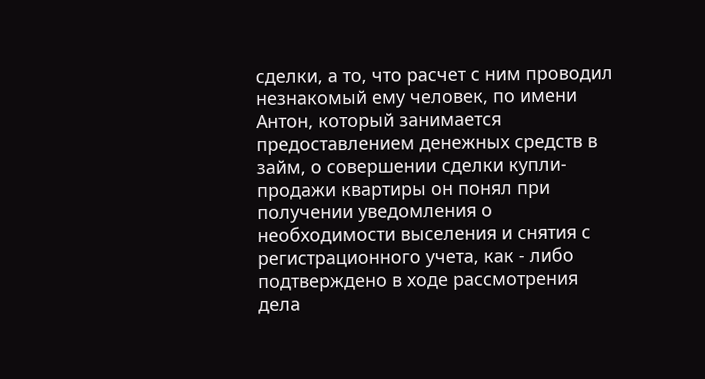сделки, а то, что расчет с ним проводил незнакомый ему человек, по имени Антон, который занимается предоставлением денежных средств в займ, о совершении сделки купли-продажи квартиры он понял при получении уведомления о необходимости выселения и снятия с регистрационного учета, как - либо подтверждено в ходе рассмотрения дела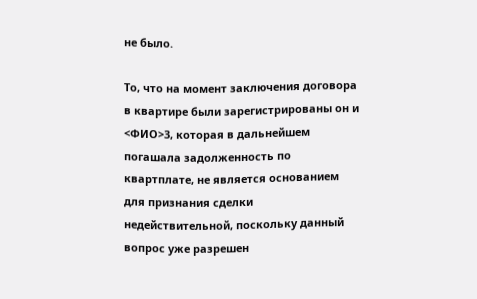не было.

То, что на момент заключения договора в квартире были зарегистрированы он и <ФИО>3, которая в дальнейшем погашала задолженность по квартплате, не является основанием для признания сделки недействительной, поскольку данный вопрос уже разрешен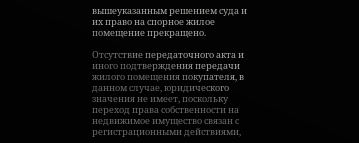вышеуказанным решением суда и их право на спорное жилое помещение прекращено.

Отсутствие передаточного акта и иного подтверждения передачи жилого помещения покупателя, в данном случае, юридического значения не имеет, поскольку переход права собственности на недвижимое имущество связан с регистрационными действиями,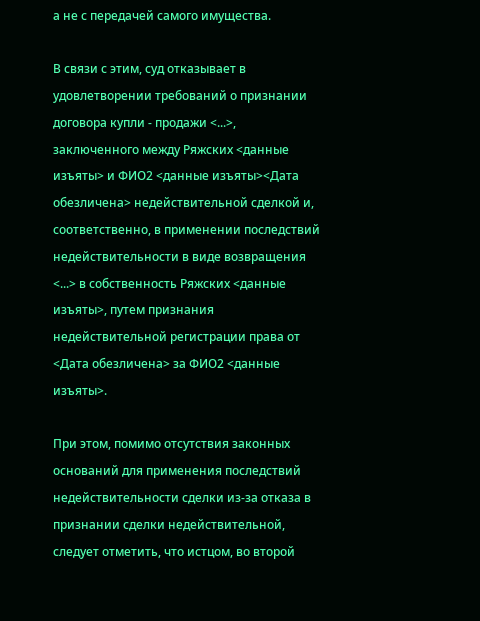а не с передачей самого имущества.

В связи с этим, суд отказывает в удовлетворении требований о признании договора купли - продажи <...>, заключенного между Ряжских <данные изъяты> и ФИО2 <данные изъяты><Дата обезличена> недействительной сделкой и, соответственно, в применении последствий недействительности в виде возвращения <...> в собственность Ряжских <данные изъяты>, путем признания недействительной регистрации права от <Дата обезличена> за ФИО2 <данные изъяты>.

При этом, помимо отсутствия законных оснований для применения последствий недействительности сделки из-за отказа в признании сделки недействительной, следует отметить, что истцом, во второй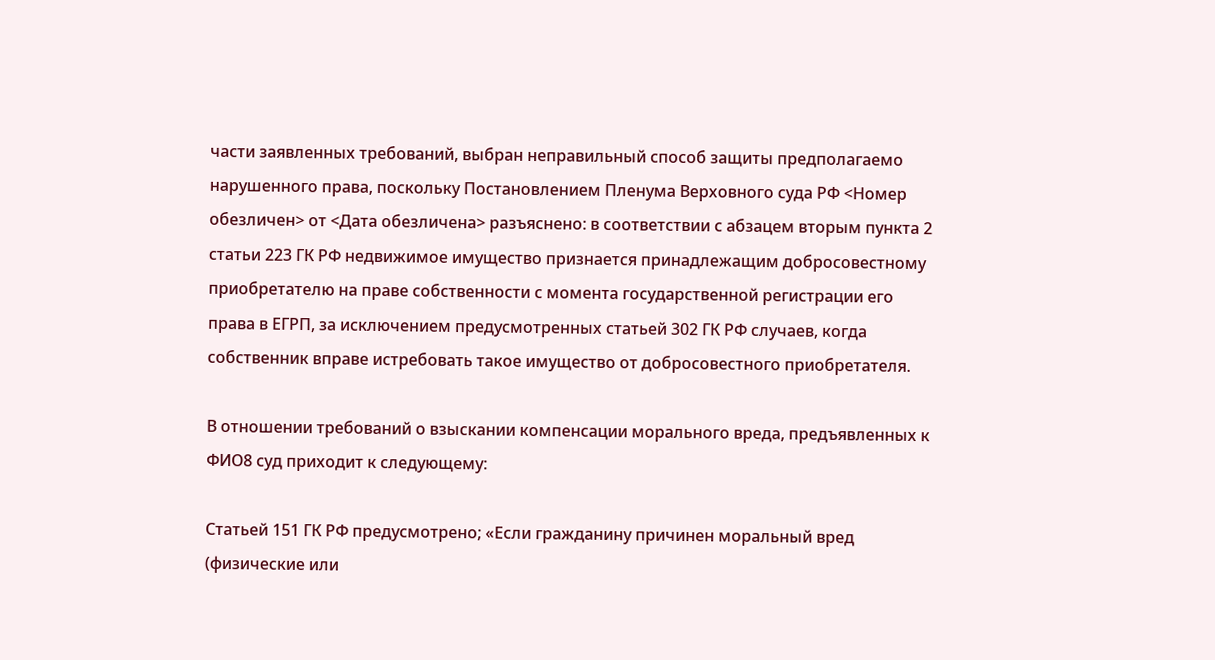части заявленных требований, выбран неправильный способ защиты предполагаемо нарушенного права, поскольку Постановлением Пленума Верховного суда РФ <Номер обезличен> от <Дата обезличена> разъяснено: в соответствии с абзацем вторым пункта 2 статьи 223 ГК РФ недвижимое имущество признается принадлежащим добросовестному приобретателю на праве собственности с момента государственной регистрации его права в ЕГРП, за исключением предусмотренных статьей 302 ГК РФ случаев, когда собственник вправе истребовать такое имущество от добросовестного приобретателя.

В отношении требований о взыскании компенсации морального вреда, предъявленных к ФИО8 суд приходит к следующему:

Статьей 151 ГК РФ предусмотрено; «Если гражданину причинен моральный вред (физические или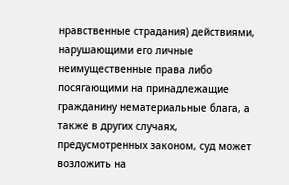нравственные страдания) действиями, нарушающими его личные неимущественные права либо посягающими на принадлежащие гражданину нематериальные блага, а также в других случаях, предусмотренных законом, суд может возложить на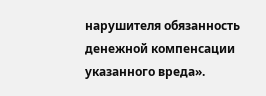нарушителя обязанность денежной компенсации указанного вреда».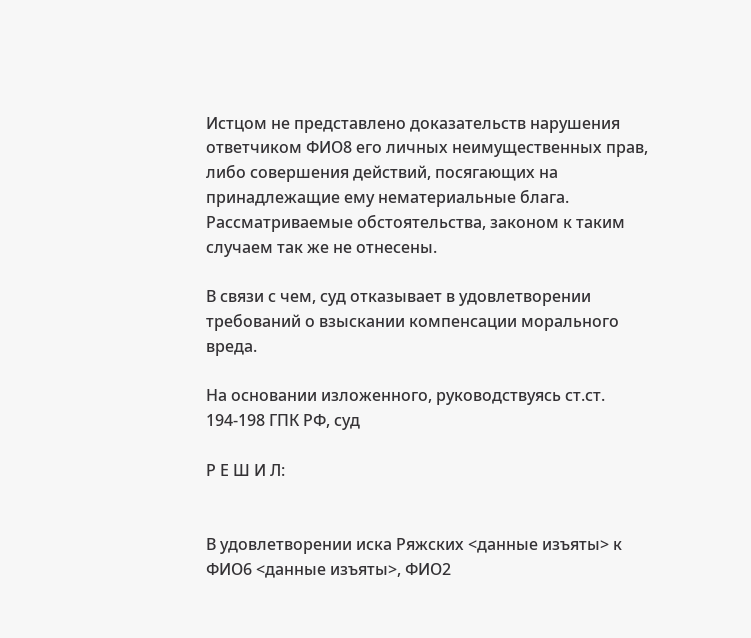Истцом не представлено доказательств нарушения ответчиком ФИО8 его личных неимущественных прав, либо совершения действий, посягающих на принадлежащие ему нематериальные блага. Рассматриваемые обстоятельства, законом к таким случаем так же не отнесены.

В связи с чем, суд отказывает в удовлетворении требований о взыскании компенсации морального вреда.

На основании изложенного, руководствуясь ст.ст. 194-198 ГПК РФ, суд

Р Е Ш И Л:


В удовлетворении иска Ряжских <данные изъяты> к ФИО6 <данные изъяты>, ФИО2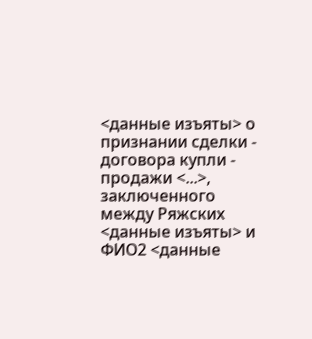<данные изъяты> о признании сделки - договора купли - продажи <...>, заключенного между Ряжских <данные изъяты> и ФИО2 <данные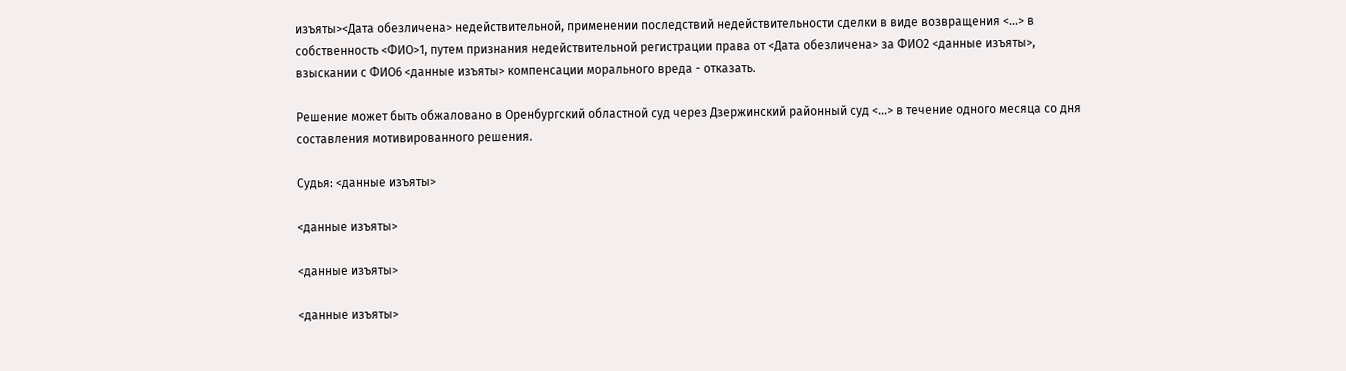изъяты><Дата обезличена> недействительной, применении последствий недействительности сделки в виде возвращения <...> в собственность <ФИО>1, путем признания недействительной регистрации права от <Дата обезличена> за ФИО2 <данные изъяты>, взыскании с ФИО6 <данные изъяты> компенсации морального вреда - отказать.

Решение может быть обжаловано в Оренбургский областной суд через Дзержинский районный суд <...> в течение одного месяца со дня составления мотивированного решения.

Судья: <данные изъяты>

<данные изъяты>

<данные изъяты>

<данные изъяты>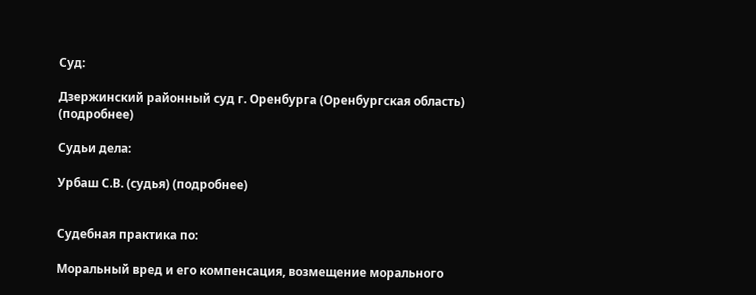Суд:

Дзержинский районный суд г. Оренбурга (Оренбургская область) (подробнее)

Судьи дела:

Урбаш С.В. (судья) (подробнее)


Судебная практика по:

Моральный вред и его компенсация, возмещение морального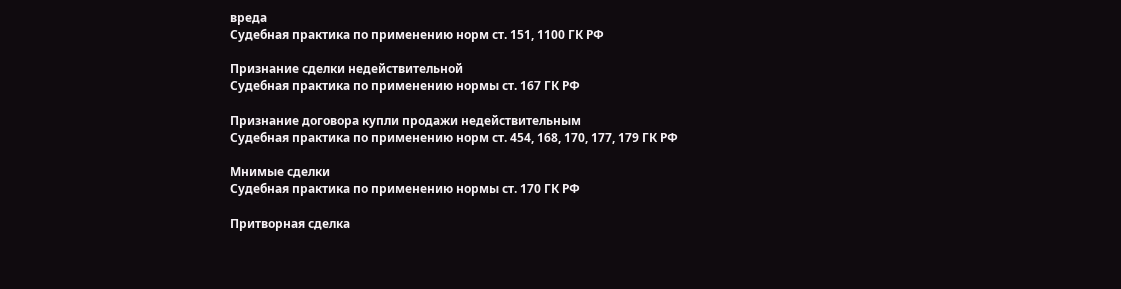вреда
Судебная практика по применению норм ст. 151, 1100 ГК РФ

Признание сделки недействительной
Судебная практика по применению нормы ст. 167 ГК РФ

Признание договора купли продажи недействительным
Судебная практика по применению норм ст. 454, 168, 170, 177, 179 ГК РФ

Мнимые сделки
Судебная практика по применению нормы ст. 170 ГК РФ

Притворная сделка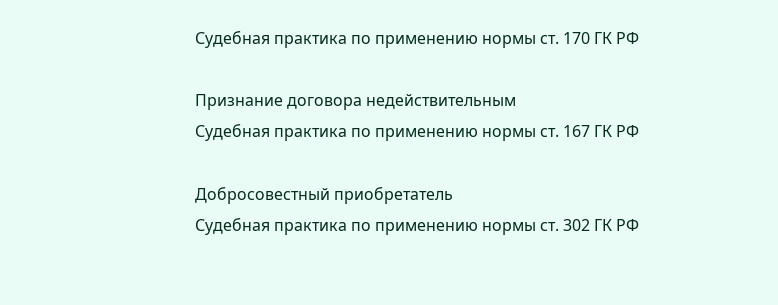Судебная практика по применению нормы ст. 170 ГК РФ

Признание договора недействительным
Судебная практика по применению нормы ст. 167 ГК РФ

Добросовестный приобретатель
Судебная практика по применению нормы ст. 302 ГК РФ